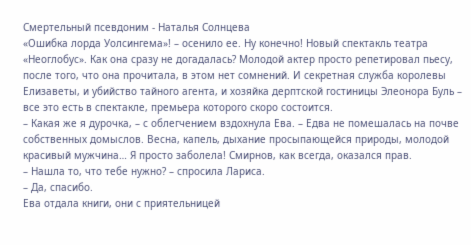Смертельный псевдоним - Наталья Солнцева
«Ошибка лорда Уолсингема»! – осенило ее. Ну конечно! Новый спектакль театра «Неоглобус». Как она сразу не догадалась? Молодой актер просто репетировал пьесу, после того, что она прочитала, в этом нет сомнений. И секретная служба королевы Елизаветы, и убийство тайного агента, и хозяйка дерптской гостиницы Элеонора Буль – все это есть в спектакле, премьера которого скоро состоится.
– Какая же я дурочка, – с облегчением вздохнула Ева. – Едва не помешалась на почве собственных домыслов. Весна, капель, дыхание просыпающейся природы, молодой красивый мужчина… Я просто заболела! Смирнов, как всегда, оказался прав.
– Нашла то, что тебе нужно? – спросила Лариса.
– Да, спасибо.
Ева отдала книги, они с приятельницей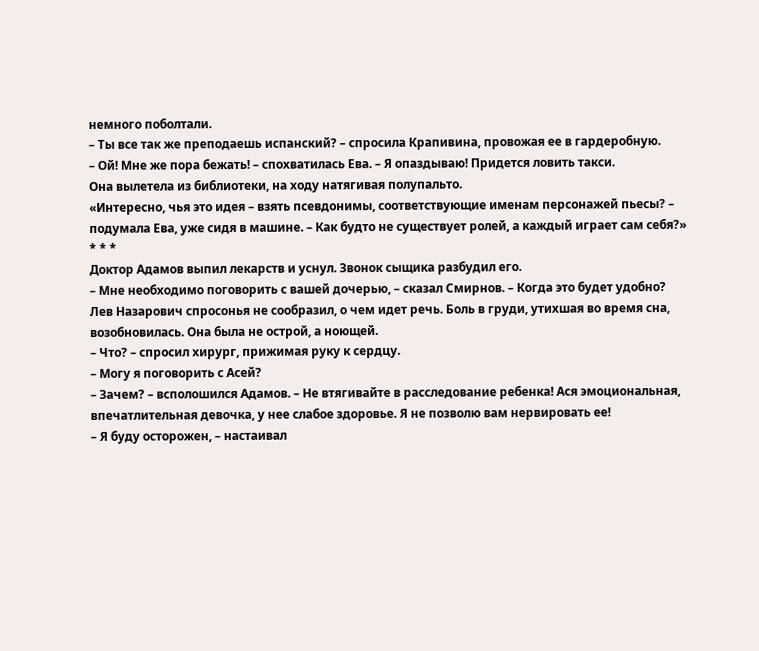немного поболтали.
– Ты все так же преподаешь испанский? – спросила Крапивина, провожая ее в гардеробную.
– Ой! Мне же пора бежать! – спохватилась Ева. – Я опаздываю! Придется ловить такси.
Она вылетела из библиотеки, на ходу натягивая полупальто.
«Интересно, чья это идея – взять псевдонимы, соответствующие именам персонажей пьесы? – подумала Ева, уже сидя в машине. – Как будто не существует ролей, а каждый играет сам себя?»
* * *
Доктор Адамов выпил лекарств и уснул. Звонок сыщика разбудил его.
– Мне необходимо поговорить с вашей дочерью, – сказал Смирнов. – Когда это будет удобно?
Лев Назарович спросонья не сообразил, о чем идет речь. Боль в груди, утихшая во время сна, возобновилась. Она была не острой, а ноющей.
– Что? – спросил хирург, прижимая руку к сердцу.
– Могу я поговорить с Асей?
– Зачем? – всполошился Адамов. – Не втягивайте в расследование ребенка! Ася эмоциональная, впечатлительная девочка, у нее слабое здоровье. Я не позволю вам нервировать ее!
– Я буду осторожен, – настаивал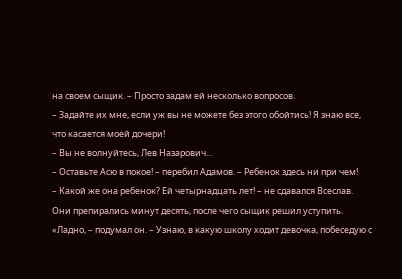на своем сыщик. – Просто задам ей несколько вопросов.
– Задайте их мне, если уж вы не можете без этого обойтись! Я знаю все, что касается моей дочери!
– Вы не волнуйтесь, Лев Назарович…
– Оставьте Асю в покое! – перебил Адамов. – Ребенок здесь ни при чем!
– Какой же она ребенок? Ей четырнадцать лет! – не сдавался Всеслав.
Они препирались минут десять, после чего сыщик решил уступить. «Ладно, – подумал он. – Узнаю, в какую школу ходит девочка, побеседую с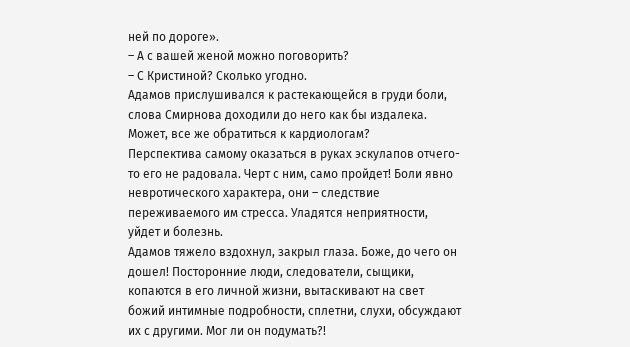ней по дороге».
– А с вашей женой можно поговорить?
– С Кристиной? Сколько угодно.
Адамов прислушивался к растекающейся в груди боли, слова Смирнова доходили до него как бы издалека. Может, все же обратиться к кардиологам?
Перспектива самому оказаться в руках эскулапов отчего-то его не радовала. Черт с ним, само пройдет! Боли явно невротического характера, они – следствие переживаемого им стресса. Уладятся неприятности, уйдет и болезнь.
Адамов тяжело вздохнул, закрыл глаза. Боже, до чего он дошел! Посторонние люди, следователи, сыщики, копаются в его личной жизни, вытаскивают на свет божий интимные подробности, сплетни, слухи, обсуждают их с другими. Мог ли он подумать?!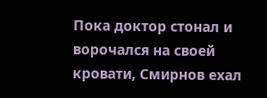Пока доктор стонал и ворочался на своей кровати, Смирнов ехал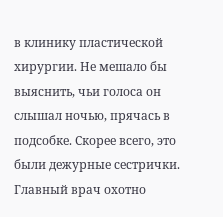в клинику пластической хирургии. Не мешало бы выяснить, чьи голоса он слышал ночью, прячась в подсобке. Скорее всего, это были дежурные сестрички.
Главный врач охотно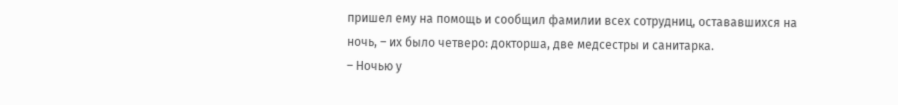пришел ему на помощь и сообщил фамилии всех сотрудниц, остававшихся на ночь, – их было четверо: докторша, две медсестры и санитарка.
– Ночью у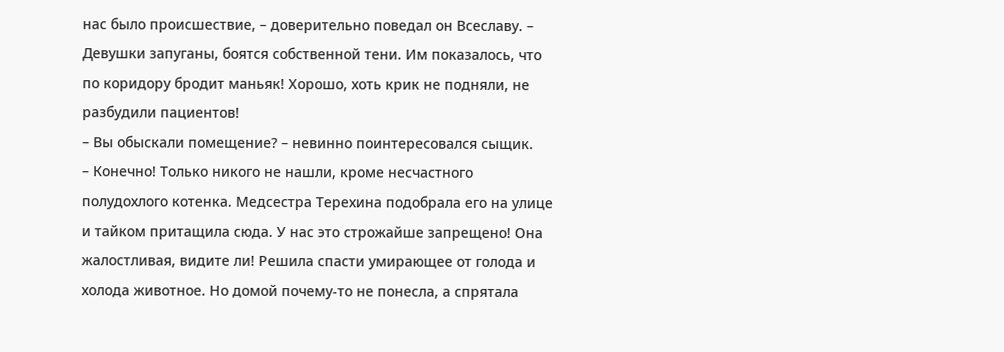нас было происшествие, – доверительно поведал он Всеславу. – Девушки запуганы, боятся собственной тени. Им показалось, что по коридору бродит маньяк! Хорошо, хоть крик не подняли, не разбудили пациентов!
– Вы обыскали помещение? – невинно поинтересовался сыщик.
– Конечно! Только никого не нашли, кроме несчастного полудохлого котенка. Медсестра Терехина подобрала его на улице и тайком притащила сюда. У нас это строжайше запрещено! Она жалостливая, видите ли! Решила спасти умирающее от голода и холода животное. Но домой почему-то не понесла, а спрятала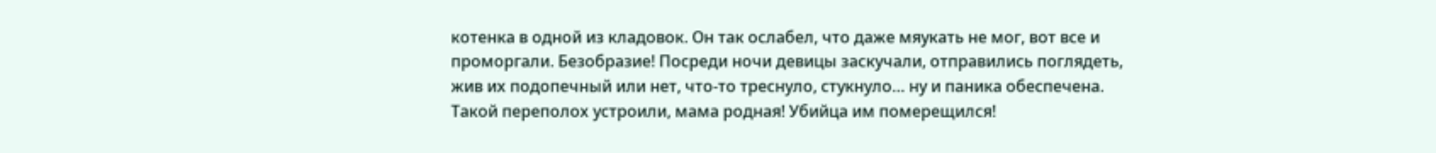котенка в одной из кладовок. Он так ослабел, что даже мяукать не мог, вот все и проморгали. Безобразие! Посреди ночи девицы заскучали, отправились поглядеть, жив их подопечный или нет, что-то треснуло, стукнуло… ну и паника обеспечена. Такой переполох устроили, мама родная! Убийца им померещился!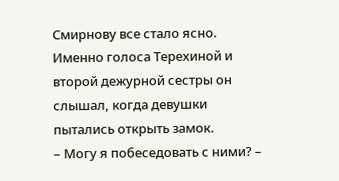Смирнову все стало ясно. Именно голоса Терехиной и второй дежурной сестры он слышал, когда девушки пытались открыть замок.
– Могу я побеседовать с ними? –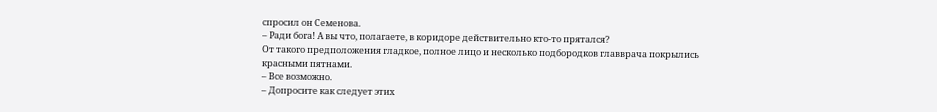спросил он Семенова.
– Ради бога! А вы что, полагаете, в коридоре действительно кто-то прятался?
От такого предположения гладкое, полное лицо и несколько подбородков главврача покрылись красными пятнами.
– Все возможно.
– Допросите как следует этих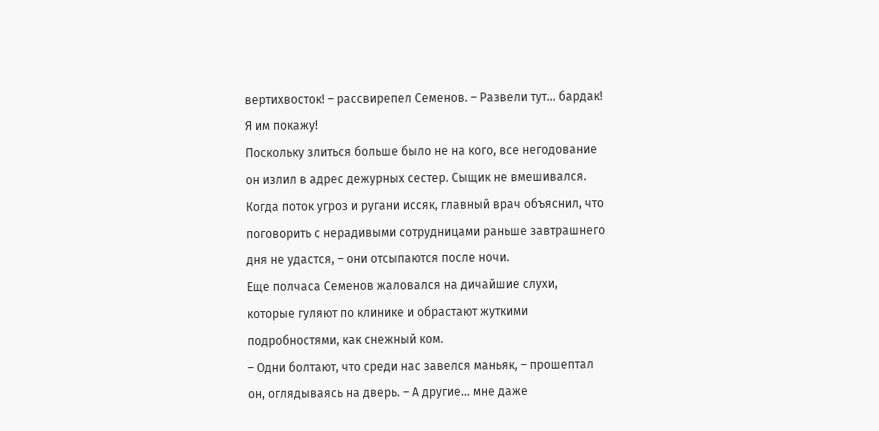вертихвосток! – рассвирепел Семенов. – Развели тут… бардак! Я им покажу!
Поскольку злиться больше было не на кого, все негодование он излил в адрес дежурных сестер. Сыщик не вмешивался. Когда поток угроз и ругани иссяк, главный врач объяснил, что поговорить с нерадивыми сотрудницами раньше завтрашнего дня не удастся, – они отсыпаются после ночи.
Еще полчаса Семенов жаловался на дичайшие слухи, которые гуляют по клинике и обрастают жуткими подробностями, как снежный ком.
– Одни болтают, что среди нас завелся маньяк, – прошептал он, оглядываясь на дверь. – А другие… мне даже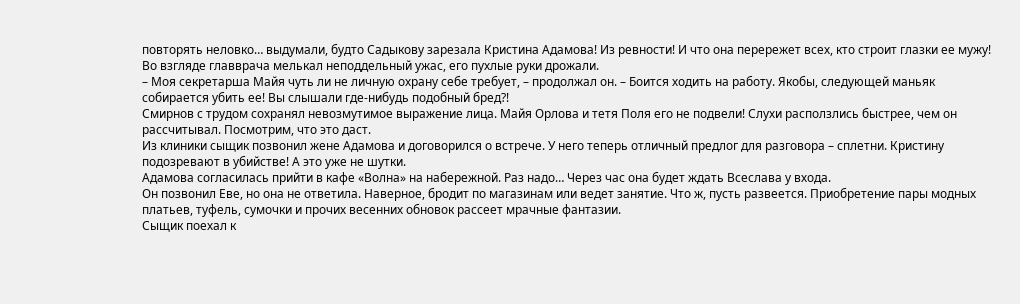повторять неловко… выдумали, будто Садыкову зарезала Кристина Адамова! Из ревности! И что она перережет всех, кто строит глазки ее мужу!
Во взгляде главврача мелькал неподдельный ужас, его пухлые руки дрожали.
– Моя секретарша Майя чуть ли не личную охрану себе требует, – продолжал он. – Боится ходить на работу. Якобы, следующей маньяк собирается убить ее! Вы слышали где-нибудь подобный бред?!
Смирнов с трудом сохранял невозмутимое выражение лица. Майя Орлова и тетя Поля его не подвели! Слухи расползлись быстрее, чем он рассчитывал. Посмотрим, что это даст.
Из клиники сыщик позвонил жене Адамова и договорился о встрече. У него теперь отличный предлог для разговора – сплетни. Кристину подозревают в убийстве! А это уже не шутки.
Адамова согласилась прийти в кафе «Волна» на набережной. Раз надо… Через час она будет ждать Всеслава у входа.
Он позвонил Еве, но она не ответила. Наверное, бродит по магазинам или ведет занятие. Что ж, пусть развеется. Приобретение пары модных платьев, туфель, сумочки и прочих весенних обновок рассеет мрачные фантазии.
Сыщик поехал к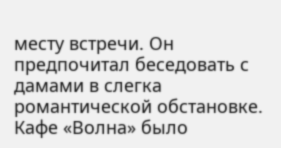месту встречи. Он предпочитал беседовать с дамами в слегка романтической обстановке. Кафе «Волна» было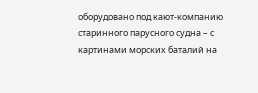оборудовано под кают-компанию старинного парусного судна – с картинами морских баталий на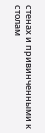стенах и привинченными к столам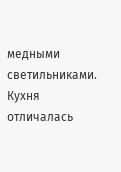медными светильниками. Кухня отличалась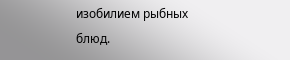изобилием рыбных блюд.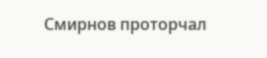Смирнов проторчал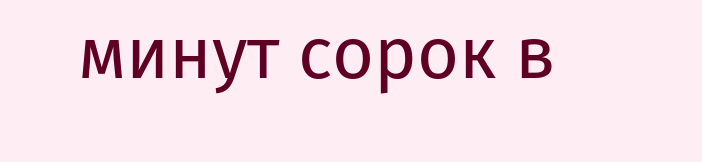минут сорок в